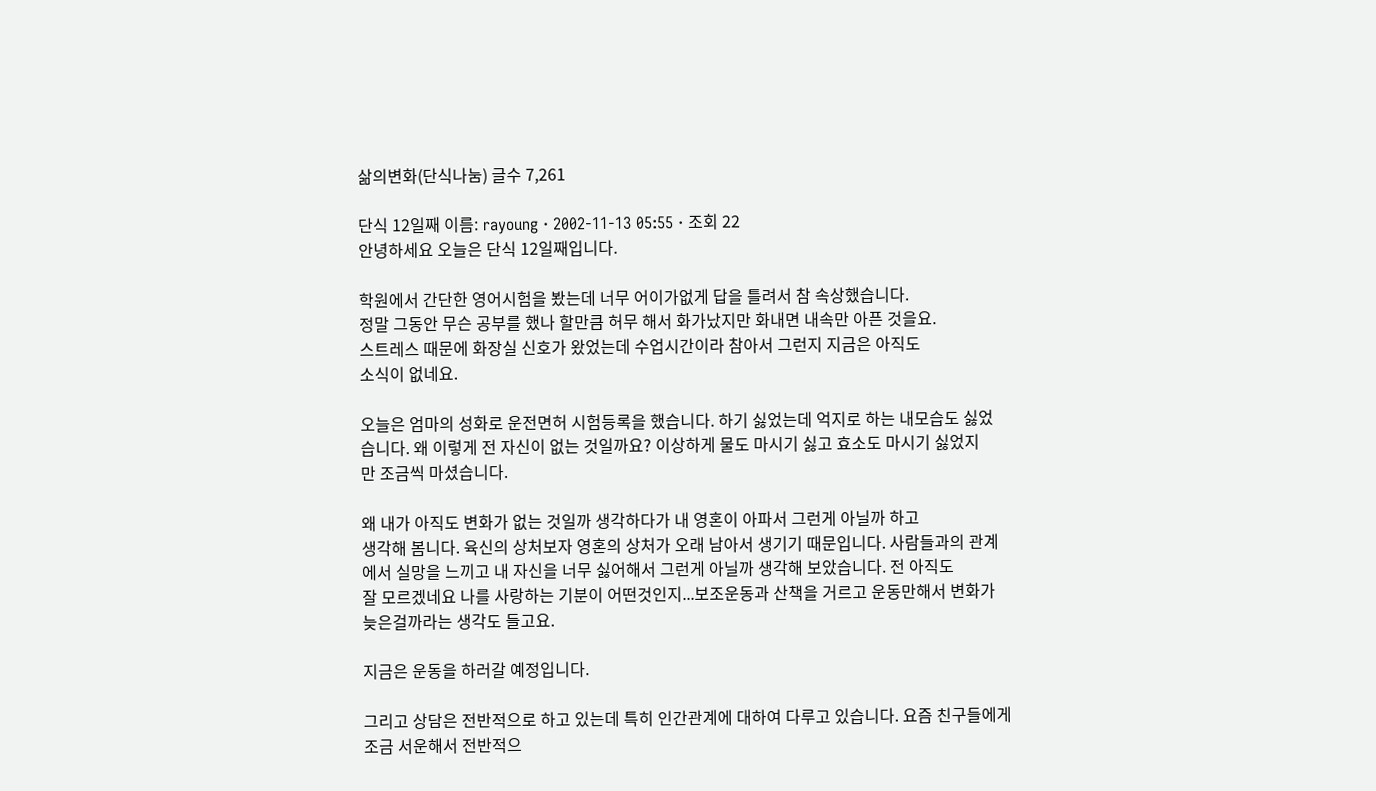삶의변화(단식나눔) 글수 7,261

단식 12일째 이름: rayoung · 2002-11-13 05:55 · 조회 22
안녕하세요 오늘은 단식 12일째입니다.

학원에서 간단한 영어시험을 봤는데 너무 어이가없게 답을 틀려서 참 속상했습니다.
정말 그동안 무슨 공부를 했나 할만큼 허무 해서 화가났지만 화내면 내속만 아픈 것을요.
스트레스 때문에 화장실 신호가 왔었는데 수업시간이라 참아서 그런지 지금은 아직도
소식이 없네요.

오늘은 엄마의 성화로 운전면허 시험등록을 했습니다. 하기 싫었는데 억지로 하는 내모습도 싫었
습니다. 왜 이렇게 전 자신이 없는 것일까요? 이상하게 물도 마시기 싫고 효소도 마시기 싫었지
만 조금씩 마셨습니다.

왜 내가 아직도 변화가 없는 것일까 생각하다가 내 영혼이 아파서 그런게 아닐까 하고
생각해 봄니다. 육신의 상처보자 영혼의 상처가 오래 남아서 생기기 때문입니다. 사람들과의 관계
에서 실망을 느끼고 내 자신을 너무 싫어해서 그런게 아닐까 생각해 보았습니다. 전 아직도
잘 모르겠네요 나를 사랑하는 기분이 어떤것인지...보조운동과 산책을 거르고 운동만해서 변화가
늦은걸까라는 생각도 들고요.

지금은 운동을 하러갈 예정입니다.

그리고 상담은 전반적으로 하고 있는데 특히 인간관계에 대하여 다루고 있습니다. 요즘 친구들에게
조금 서운해서 전반적으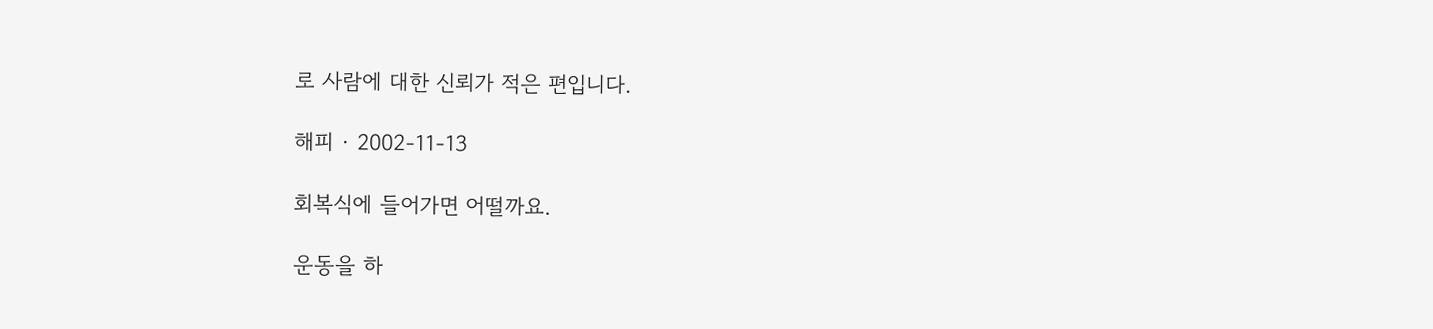로 사람에 대한 신뢰가 적은 편입니다.

해피 · 2002-11-13

회복식에 들어가면 어떨까요.

운동을 하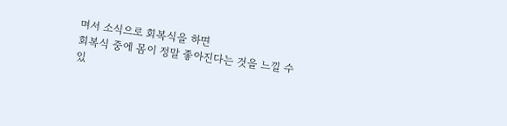며서 소식으로 회복식을 하면
회복식 중에 몸이 정말 좋아진다는 것을 느낄 수 있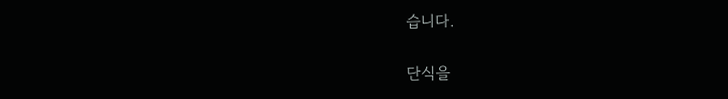습니다.

단식을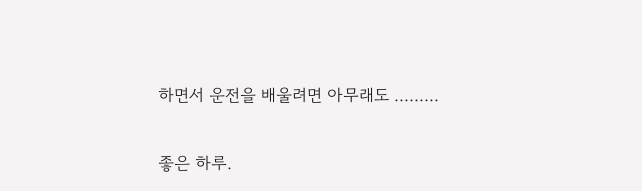하면서 운전을 배울려면 아무래도 .........

좋은 하루.